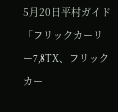5月20日平村ガイド「フリックカーリー7,8TX、フリックカー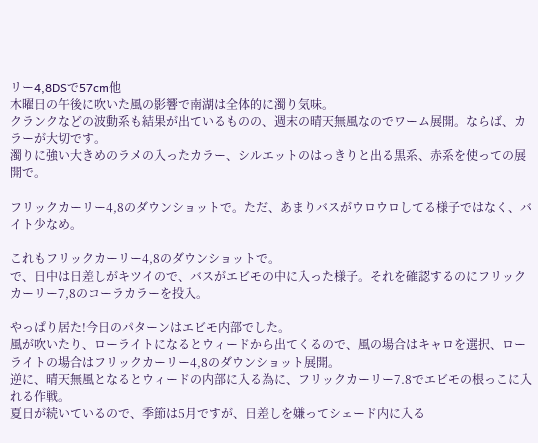リー4,8DSで57cm他
木曜日の午後に吹いた風の影響で南湖は全体的に濁り気味。
クランクなどの波動系も結果が出ているものの、週末の晴天無風なのでワーム展開。ならば、カラーが大切です。
濁りに強い大きめのラメの入ったカラー、シルエットのはっきりと出る黒系、赤系を使っての展開で。

フリックカーリー4,8のダウンショットで。ただ、あまりバスがウロウロしてる様子ではなく、バイト少なめ。

これもフリックカーリー4,8のダウンショットで。
で、日中は日差しがキツイので、バスがエビモの中に入った様子。それを確認するのにフリックカーリー7,8のコーラカラーを投入。

やっぱり居た!今日のパターンはエビモ内部でした。
風が吹いたり、ローライトになるとウィードから出てくるので、風の場合はキャロを選択、ローライトの場合はフリックカーリー4,8のダウンショット展開。
逆に、晴天無風となるとウィードの内部に入る為に、フリックカーリー7.8でエビモの根っこに入れる作戦。
夏日が続いているので、季節は5月ですが、日差しを嫌ってシェード内に入る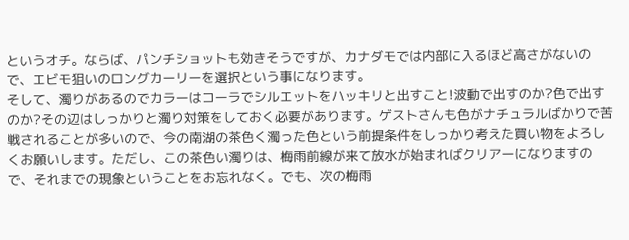というオチ。ならば、パンチショットも効きそうですが、カナダモでは内部に入るほど高さがないので、エビモ狙いのロングカーリーを選択という事になります。
そして、濁りがあるのでカラーはコーラでシルエットをハッキリと出すこと!波動で出すのか?色で出すのか?その辺はしっかりと濁り対策をしておく必要があります。ゲストさんも色がナチュラルばかりで苦戦されることが多いので、今の南湖の茶色く濁った色という前提条件をしっかり考えた買い物をよろしくお願いします。ただし、この茶色い濁りは、梅雨前線が来て放水が始まればクリアーになりますので、それまでの現象ということをお忘れなく。でも、次の梅雨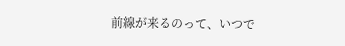前線が来るのって、いつで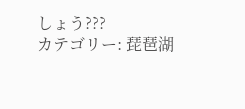しょう???
カテゴリー: 琵琶湖